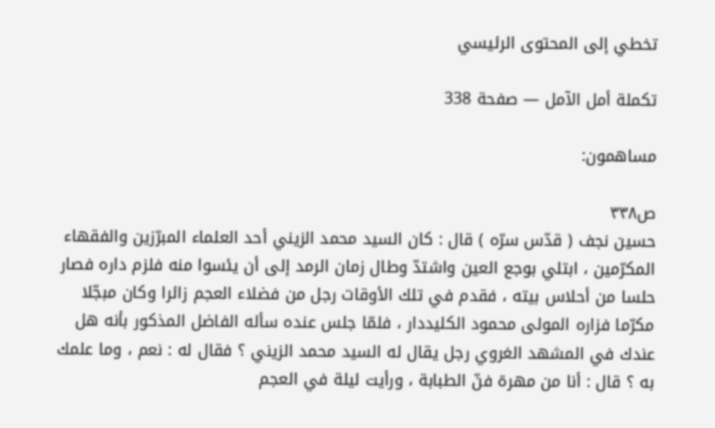تخطي إلى المحتوى الرئيسي

تكملة أمل الآمل — صفحة 338

مساهمون:

ص٣٣٨
حسين نجف ( قدّس سرّه ) قال : كان السيد محمد الزيني أحد العلماء المبرّزين والفقهاء المكرّمين ، ابتلي بوجع العين واشتدّ وطال زمان الرمد إلى أن يئسوا منه فلزم داره فصار حلسا من أحلاس بيته ، فقدم في تلك الأوقات رجل من فضلاء العجم زائرا وكان مبجّلا مكرّما فزاره المولى محمود الكليددار ، فلمّا جلس عنده سأله الفاضل المذكور بأنه هل عندك في المشهد الغروي رجل يقال له السيد محمد الزيني ؟ فقال له : نعم ، وما علمك به ؟ قال : أنا من مهرة فنّ الطبابة ، ورأيت ليلة في العجم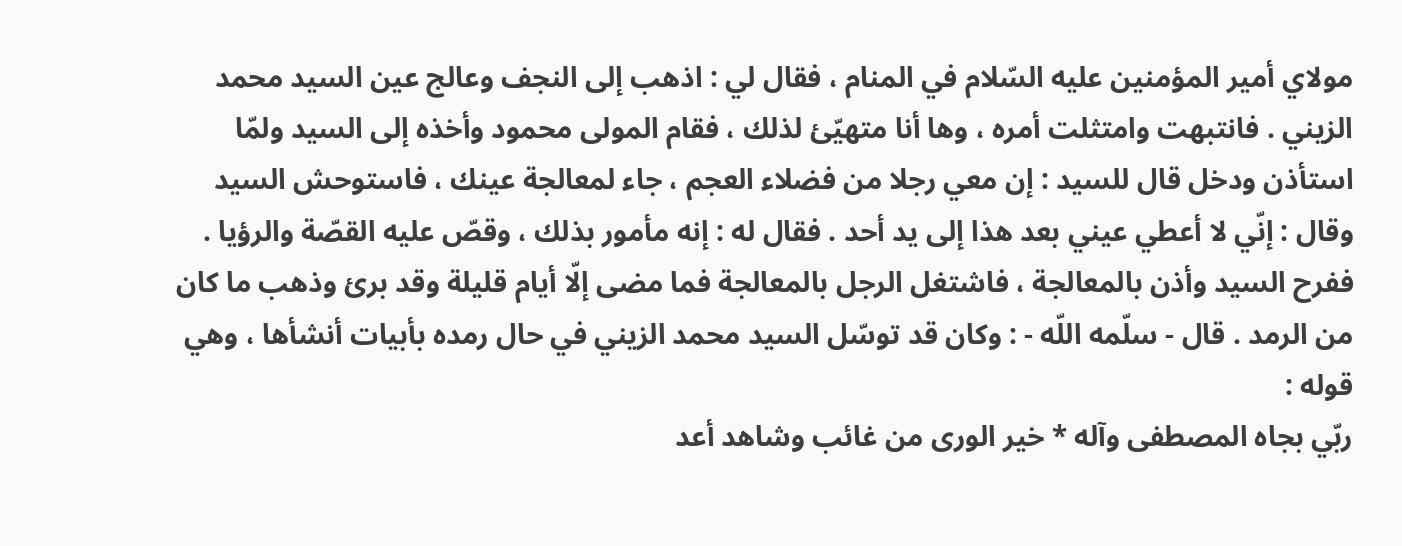مولاي أمير المؤمنين عليه السّلام في المنام ، فقال لي : اذهب إلى النجف وعالج عين السيد محمد الزيني . فانتبهت وامتثلت أمره ، وها أنا متهيّئ لذلك ، فقام المولى محمود وأخذه إلى السيد ولمّا استأذن ودخل قال للسيد : إن معي رجلا من فضلاء العجم ، جاء لمعالجة عينك ، فاستوحش السيد وقال : إنّي لا أعطي عيني بعد هذا إلى يد أحد . فقال له : إنه مأمور بذلك ، وقصّ عليه القصّة والرؤيا . ففرح السيد وأذن بالمعالجة ، فاشتغل الرجل بالمعالجة فما مضى إلّا أيام قليلة وقد برئ وذهب ما كان من الرمد . قال - سلّمه اللّه - : وكان قد توسّل السيد محمد الزيني في حال رمده بأبيات أنشأها ، وهي قوله :
ربّي بجاه المصطفى وآله * خير الورى من غائب وشاهد أعد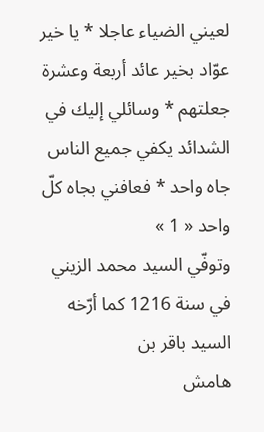لعيني الضياء عاجلا * يا خير عوّاد بخير عائد أربعة وعشرة جعلتهم * وسائلي إليك في الشدائد يكفي جميع الناس جاه واحد * فعافني بجاه كلّ واحد « 1 »
وتوفّي السيد محمد الزيني في سنة 1216 كما أرّخه السيد باقر بن
هامش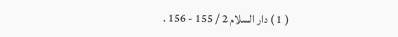( 1 ) دار السلام 2 / 155 - 156 .